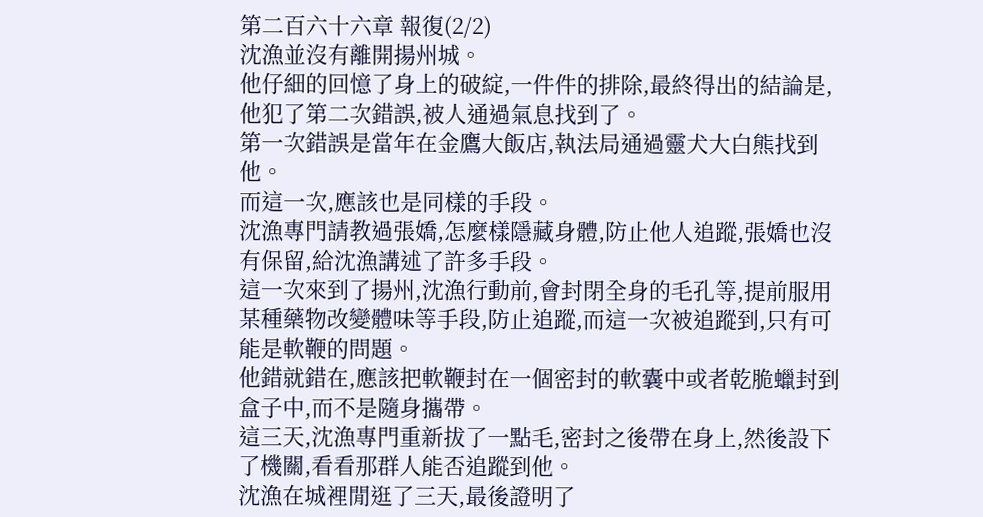第二百六十六章 報復(2/2)
沈漁並沒有離開揚州城。
他仔細的回憶了身上的破綻,一件件的排除,最終得出的結論是,他犯了第二次錯誤,被人通過氣息找到了。
第一次錯誤是當年在金鷹大飯店,執法局通過靈犬大白熊找到他。
而這一次,應該也是同樣的手段。
沈漁專門請教過張嬌,怎麼樣隱藏身體,防止他人追蹤,張嬌也沒有保留,給沈漁講述了許多手段。
這一次來到了揚州,沈漁行動前,會封閉全身的毛孔等,提前服用某種藥物改變體味等手段,防止追蹤,而這一次被追蹤到,只有可能是軟鞭的問題。
他錯就錯在,應該把軟鞭封在一個密封的軟囊中或者乾脆蠟封到盒子中,而不是隨身攜帶。
這三天,沈漁專門重新拔了一點毛,密封之後帶在身上,然後設下了機關,看看那群人能否追蹤到他。
沈漁在城裡閒逛了三天,最後證明了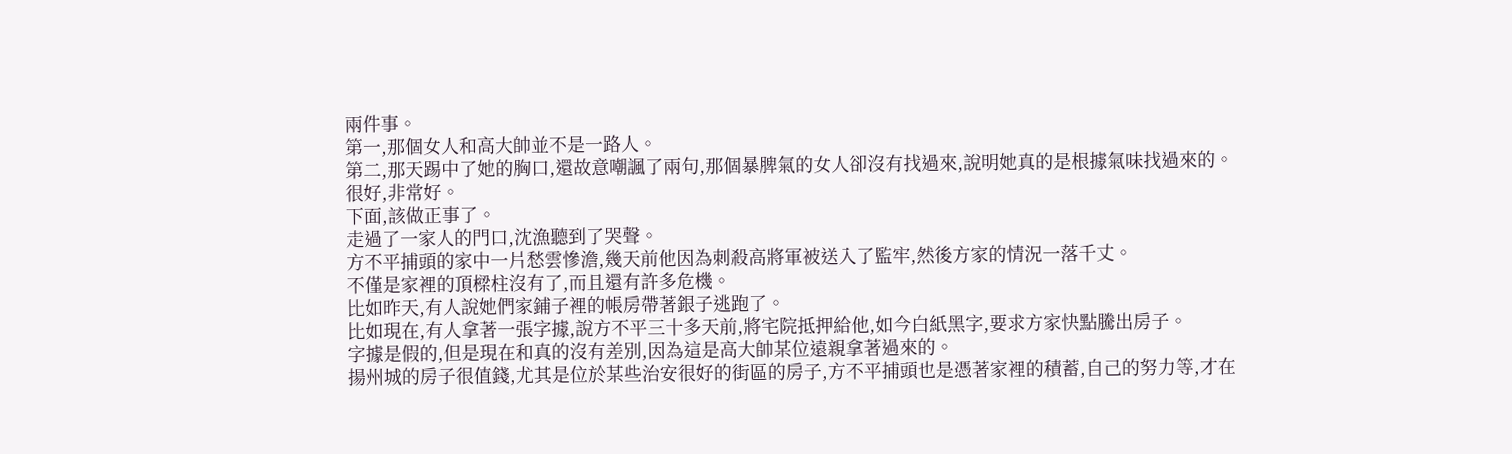兩件事。
第一,那個女人和高大帥並不是一路人。
第二,那天踢中了她的胸口,還故意嘲諷了兩句,那個暴脾氣的女人卻沒有找過來,說明她真的是根據氣味找過來的。
很好,非常好。
下面,該做正事了。
走過了一家人的門口,沈漁聽到了哭聲。
方不平捕頭的家中一片愁雲慘澹,幾天前他因為刺殺高將軍被送入了監牢,然後方家的情況一落千丈。
不僅是家裡的頂樑柱沒有了,而且還有許多危機。
比如昨天,有人說她們家鋪子裡的帳房帶著銀子逃跑了。
比如現在,有人拿著一張字據,說方不平三十多天前,將宅院抵押給他,如今白紙黑字,要求方家快點騰出房子。
字據是假的,但是現在和真的沒有差別,因為這是高大帥某位遠親拿著過來的。
揚州城的房子很值錢,尤其是位於某些治安很好的街區的房子,方不平捕頭也是憑著家裡的積蓄,自己的努力等,才在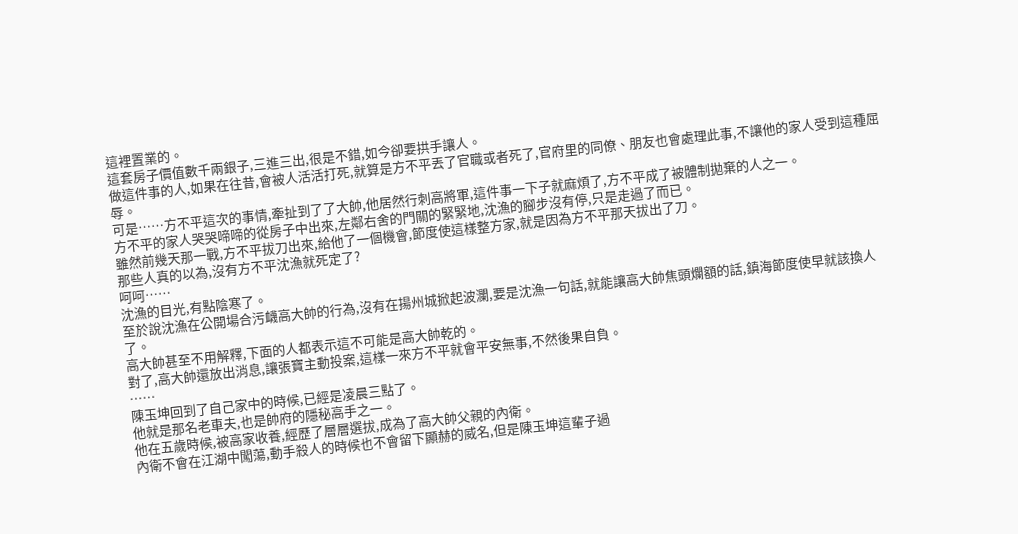這裡置業的。
這套房子價值數千兩銀子,三進三出,很是不錯,如今卻要拱手讓人。
做這件事的人,如果在往昔,會被人活活打死,就算是方不平丟了官職或者死了,官府里的同僚、朋友也會處理此事,不讓他的家人受到這種屈辱。
可是……方不平這次的事情,牽扯到了了大帥,他居然行刺高將軍,這件事一下子就麻煩了,方不平成了被體制拋棄的人之一。
方不平的家人哭哭啼啼的從房子中出來,左鄰右舍的門關的緊緊地,沈漁的腳步沒有停,只是走過了而已。
雖然前幾天那一戰,方不平拔刀出來,給他了一個機會,節度使這樣整方家,就是因為方不平那天拔出了刀。
那些人真的以為,沒有方不平沈漁就死定了?
呵呵……
沈漁的目光,有點陰寒了。
至於說沈漁在公開場合污衊高大帥的行為,沒有在揚州城掀起波瀾,要是沈漁一句話,就能讓高大帥焦頭爛額的話,鎮海節度使早就該換人了。
高大帥甚至不用解釋,下面的人都表示這不可能是高大帥乾的。
對了,高大帥還放出消息,讓張寶主動投案,這樣一來方不平就會平安無事,不然後果自負。
……
陳玉坤回到了自己家中的時候,已經是凌晨三點了。
他就是那名老車夫,也是帥府的隱秘高手之一。
他在五歲時候,被高家收養,經歷了層層選拔,成為了高大帥父親的內衛。
內衛不會在江湖中闖蕩,動手殺人的時候也不會留下顯赫的威名,但是陳玉坤這輩子過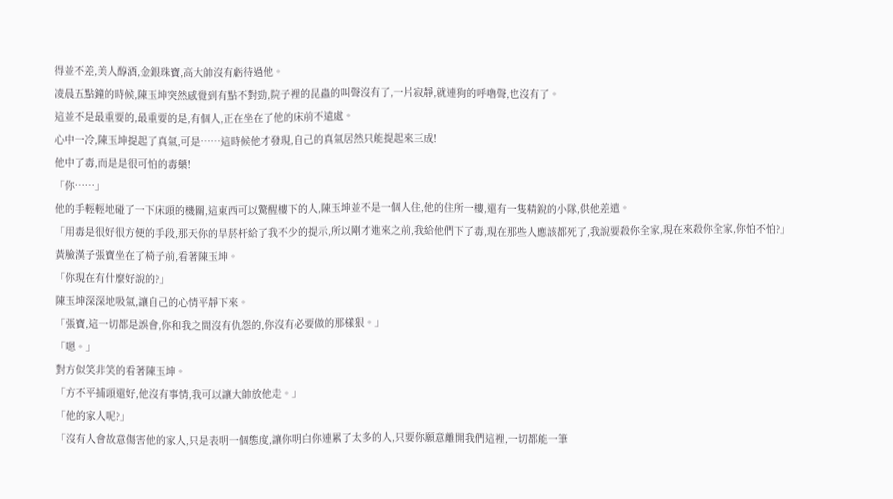得並不差,美人醇酒,金銀珠寶,高大帥沒有虧待過他。
凌晨五點鐘的時候,陳玉坤突然感覺到有點不對勁,院子裡的昆蟲的叫聲沒有了,一片寂靜,就連狗的呼嚕聲,也沒有了。
這並不是最重要的,最重要的是,有個人,正在坐在了他的床前不遠處。
心中一冷,陳玉坤提起了真氣,可是……這時候他才發現,自己的真氣居然只能提起來三成!
他中了毒,而是是很可怕的毒藥!
「你……」
他的手輕輕地碰了一下床頭的機關,這東西可以驚醒樓下的人,陳玉坤並不是一個人住,他的住所一樓,還有一隻精銳的小隊,供他差遣。
「用毒是很好很方便的手段,那天你的旱菸杆給了我不少的提示,所以剛才進來之前,我給他們下了毒,現在那些人應該都死了,我說要殺你全家,現在來殺你全家,你怕不怕?」
黃臉漢子張寶坐在了椅子前,看著陳玉坤。
「你現在有什麼好說的?」
陳玉坤深深地吸氣,讓自己的心情平靜下來。
「張寶,這一切都是誤會,你和我之間沒有仇怨的,你沒有必要做的那樣狠。」
「嗯。」
對方似笑非笑的看著陳玉坤。
「方不平捕頭還好,他沒有事情,我可以讓大帥放他走。」
「他的家人呢?」
「沒有人會故意傷害他的家人,只是表明一個態度,讓你明白你連累了太多的人,只要你願意離開我們這裡,一切都能一筆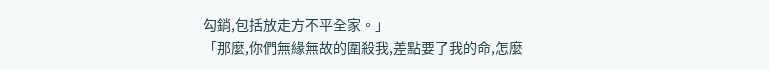勾銷,包括放走方不平全家。」
「那麼,你們無緣無故的圍殺我,差點要了我的命,怎麼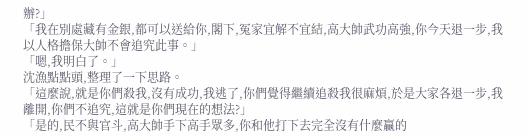辦?」
「我在別處藏有金銀,都可以送給你,閣下,冤家宜解不宜結,高大帥武功高強,你今天退一步,我以人格擔保大帥不會追究此事。」
「嗯,我明白了。」
沈漁點點頭,整理了一下思路。
「這麼說,就是你們殺我,沒有成功,我逃了,你們覺得繼續追殺我很麻煩,於是大家各退一步,我離開,你們不追究,這就是你們現在的想法?」
「是的,民不與官斗,高大帥手下高手眾多,你和他打下去完全沒有什麼贏的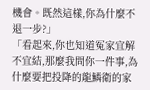機會。既然這樣,你為什麼不退一步?」
「看起來,你也知道冤家宜解不宜結,那麼我問你一件事,為什麼要把投降的龍鱗衛的家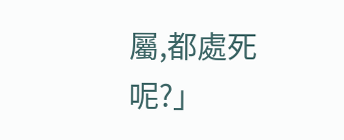屬,都處死呢?」